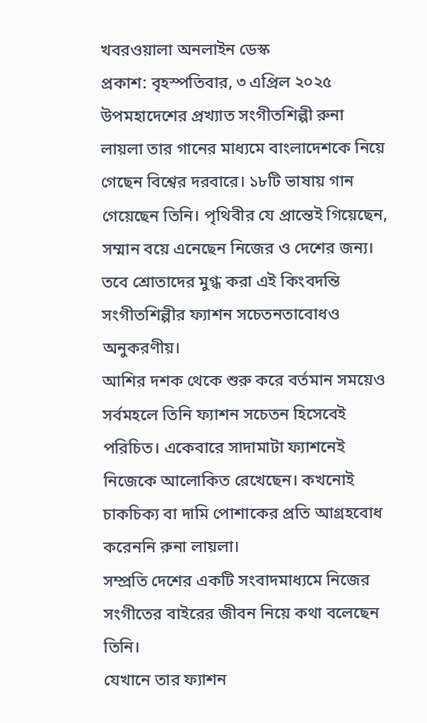খবরওয়ালা অনলাইন ডেস্ক
প্রকাশ: বৃহস্পতিবার, ৩ এপ্রিল ২০২৫
উপমহাদেশের প্রখ্যাত সংগীতশিল্পী রুনা লায়লা তার গানের মাধ্যমে বাংলাদেশকে নিয়ে গেছেন বিশ্বের দরবারে। ১৮টি ভাষায় গান গেয়েছেন তিনি। পৃথিবীর যে প্রান্তেই গিয়েছেন, সম্মান বয়ে এনেছেন নিজের ও দেশের জন্য। তবে শ্রোতাদের মুগ্ধ করা এই কিংবদন্তি সংগীতশিল্পীর ফ্যাশন সচেতনতাবোধও অনুকরণীয়।
আশির দশক থেকে শুরু করে বর্তমান সময়েও সর্বমহলে তিনি ফ্যাশন সচেতন হিসেবেই পরিচিত। একেবারে সাদামাটা ফ্যাশনেই নিজেকে আলোকিত রেখেছেন। কখনোই চাকচিক্য বা দামি পোশাকের প্রতি আগ্রহবোধ করেননি রুনা লায়লা।
সম্প্রতি দেশের একটি সংবাদমাধ্যমে নিজের সংগীতের বাইরের জীবন নিয়ে কথা বলেছেন তিনি।
যেখানে তার ফ্যাশন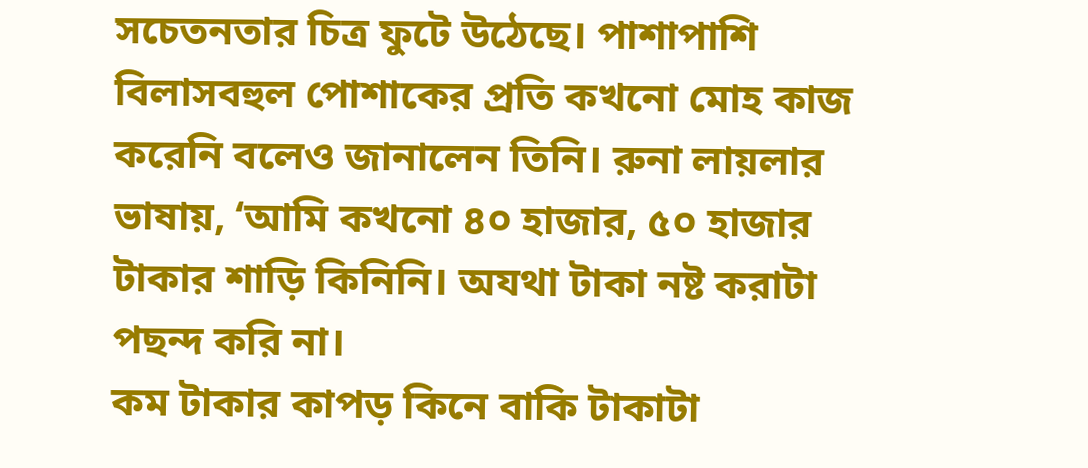সচেতনতার চিত্র ফুটে উঠেছে। পাশাপাশি বিলাসবহুল পোশাকের প্রতি কখনো মোহ কাজ করেনি বলেও জানালেন তিনি। রুনা লায়লার ভাষায়, ‘আমি কখনো ৪০ হাজার, ৫০ হাজার টাকার শাড়ি কিনিনি। অযথা টাকা নষ্ট করাটা পছন্দ করি না।
কম টাকার কাপড় কিনে বাকি টাকাটা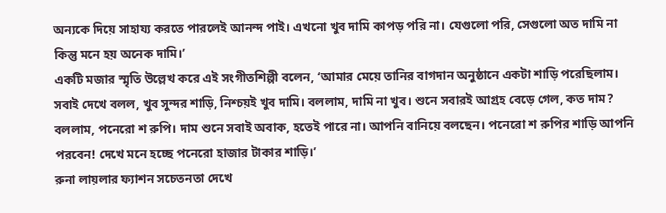অন্যকে দিয়ে সাহায্য করতে পারলেই আনন্দ পাই। এখনো খুব দামি কাপড় পরি না। যেগুলো পরি, সেগুলো অত দামি না কিন্তু মনে হয় অনেক দামি।’
একটি মজার স্মৃতি উল্লেখ করে এই সংগীতশিল্পী বলেন, ‘আমার মেয়ে তানির বাগদান অনুষ্ঠানে একটা শাড়ি পরেছিলাম। সবাই দেখে বলল, খুব সুন্দর শাড়ি, নিশ্চয়ই খুব দামি। বললাম, দামি না খুব। শুনে সবারই আগ্রহ বেড়ে গেল, কত দাম? বললাম, পনেরো শ রুপি। দাম শুনে সবাই অবাক, হতেই পারে না। আপনি বানিয়ে বলছেন। পনেরো শ রুপির শাড়ি আপনি পরবেন! দেখে মনে হচ্ছে পনেরো হাজার টাকার শাড়ি।’
রুনা লায়লার ফ্যাশন সচেতনতা দেখে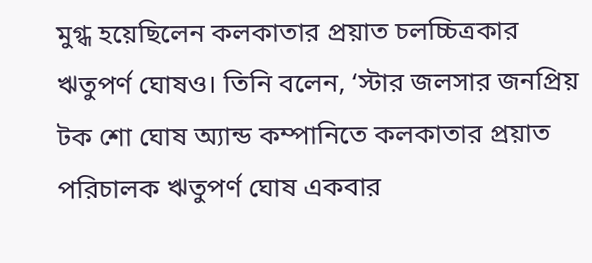মুগ্ধ হয়েছিলেন কলকাতার প্রয়াত চলচ্চিত্রকার ঋতুপর্ণ ঘোষও। তিনি বলেন, ‘স্টার জলসার জনপ্রিয় টক শো ঘোষ অ্যান্ড কম্পানিতে কলকাতার প্রয়াত পরিচালক ঋতুপর্ণ ঘোষ একবার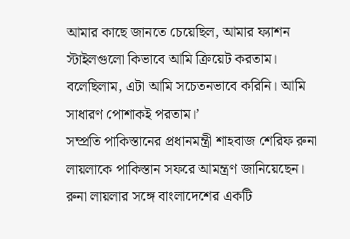আমার কাছে জানতে চেয়েছিল, আমার ফ্যাশন স্টাইলগুলো কিভাবে আমি ক্রিয়েট করতাম। বলেছিলাম, এটা আমি সচেতনভাবে করিনি। আমি সাধারণ পোশাকই পরতাম।’
সম্প্রতি পাকিস্তানের প্রধানমন্ত্রী শাহবাজ শেরিফ রুনা লায়লাকে পাকিস্তান সফরে আমন্ত্রণ জানিয়েছেন। রুনা লায়লার সঙ্গে বাংলাদেশের একটি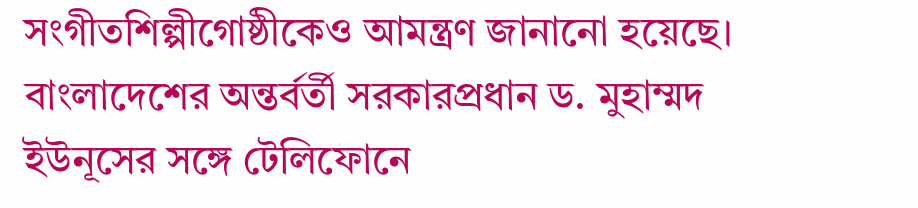সংগীতশিল্পীগোষ্ঠীকেও আমন্ত্রণ জানানো হয়েছে। বাংলাদেশের অন্তর্বর্তী সরকারপ্রধান ড. মুহাম্মদ ইউনূসের সঙ্গে টেলিফোনে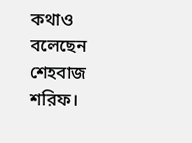কথাও বলেছেন শেহবাজ শরিফ।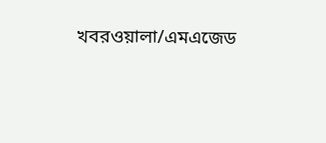খবরওয়ালা/এমএজেড